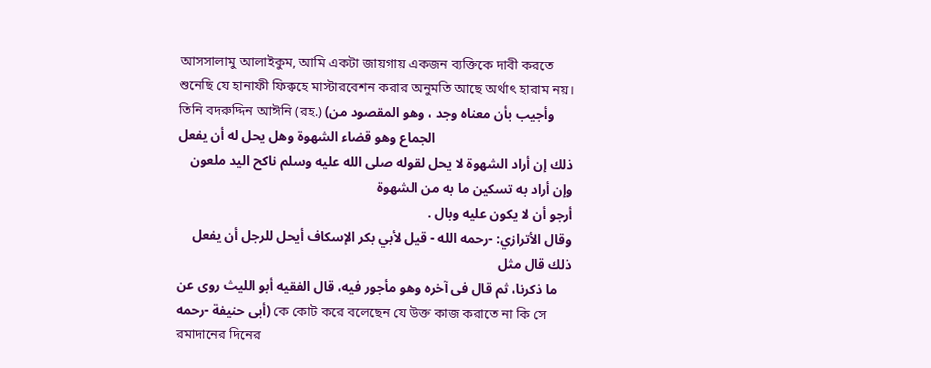আসসালামু আলাইকুম, আমি একটা জায়গায় একজন ব্যক্তিকে দাবী করতে শুনেছি যে হানাফী ফিক্বহে মাস্টারবেশন করার অনুমতি আছে অর্থাৎ হারাম নয়। তিনি বদরুদ্দিন আঈনি (রহ.) (وأجيب بأن معناه وجد ، وهو المقصود من الجماع وهو قضاء الشهوة وهل يحل له أن يفعل
ذلك إن أراد الشهوة لا يحل لقوله صلى الله عليه وسلم ناكح اليد ملعون وإن أراد به تسكين ما به من الشهوة
أرجو أن لا یکون عليه وبال .
وقال الأترازي: -رحمه الله - قيل لأبي بكر الإسكاف أيحل للرجل أن يفعل ذلك قال مثل
ما ذكرنا، ثم قال فى آخره وهو مأجور فيه، قال الفقيه أبو الليث روى عن أبى حنيفة -رحمه) কে কোট করে বলেছেন যে উক্ত কাজ করাতে না কি সে রমাদানের দিনের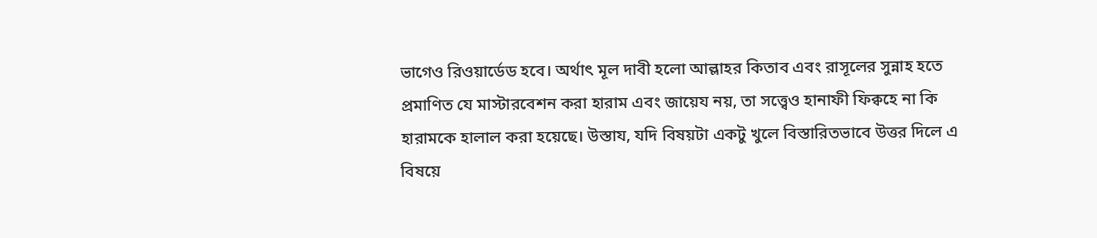ভাগেও রিওয়ার্ডেড হবে। অর্থাৎ মূল দাবী হলো আল্লাহর কিতাব এবং রাসূলের সুন্নাহ হতে প্রমাণিত যে মাস্টারবেশন করা হারাম এবং জায়েয নয়, তা সত্ত্বেও হানাফী ফিক্বহে না কি হারামকে হালাল করা হয়েছে। উস্তায, যদি বিষয়টা একটু খুলে বিস্তারিতভাবে উত্তর দিলে এ বিষয়ে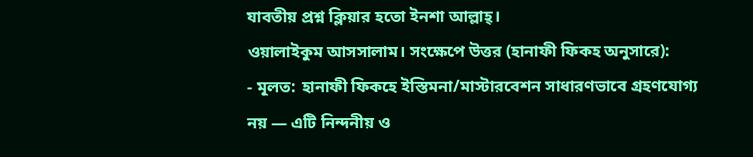যাবতীয় প্রশ্ন ক্লিয়ার হতো ইনশা আল্লাহ্।
ওয়ালাইকুম আসসালাম। সংক্ষেপে উত্তর (হানাফী ফিকহ অনুসারে):
- মূলত: হানাফী ফিকহে ইস্তিমনা/মাস্টারবেশন সাধারণভাবে গ্রহণযোগ্য নয় — এটি নিন্দনীয় ও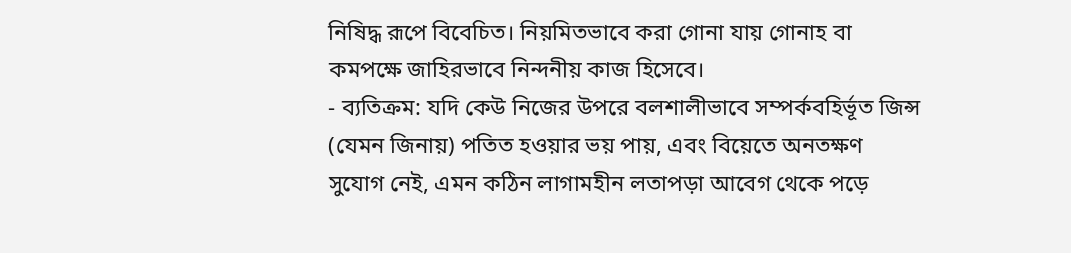নিষিদ্ধ রূপে বিবেচিত। নিয়মিতভাবে করা গোনা যায় গোনাহ বা কমপক্ষে জাহিরভাবে নিন্দনীয় কাজ হিসেবে।
- ব্যতিক্রম: যদি কেউ নিজের উপরে বলশালীভাবে সম্পর্কবহির্ভূত জিন্স (যেমন জিনায়) পতিত হওয়ার ভয় পায়, এবং বিয়েতে অনতক্ষণ সুযোগ নেই, এমন কঠিন লাগামহীন লতাপড়া আবেগ থেকে পড়ে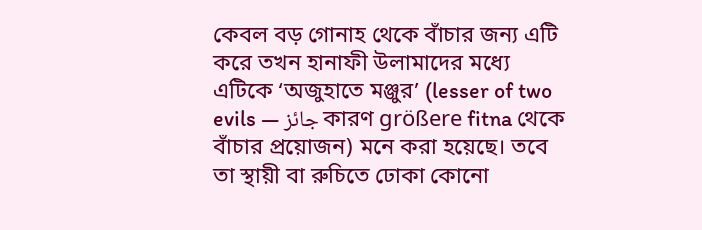কেবল বড় গোনাহ থেকে বাঁচার জন্য এটি করে তখন হানাফী উলামাদের মধ্যে এটিকে ‘অজুহাতে মঞ্জুর’ (lesser of two evils — جائز কারণ größere fitna থেকে বাঁচার প্রয়োজন) মনে করা হয়েছে। তবে তা স্থায়ী বা রুচিতে ঢোকা কোনো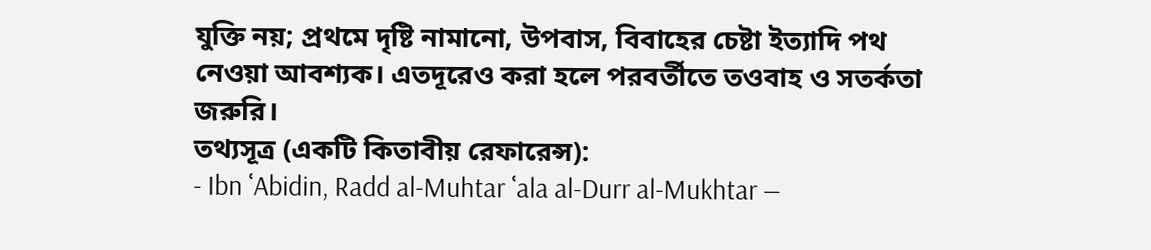যুক্তি নয়; প্রথমে দৃষ্টি নামানো, উপবাস, বিবাহের চেষ্টা ইত্যাদি পথ নেওয়া আবশ্যক। এতদূরেও করা হলে পরবর্তীতে তওবাহ ও সতর্কতা জরুরি।
তথ্যসূত্র (একটি কিতাবীয় রেফারেন্স):
- Ibn ʿAbidin, Radd al-Muhtar ʿala al-Durr al-Mukhtar —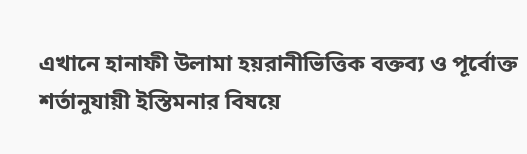এখানে হানাফী উলামা হয়রানীভিত্তিক বক্তব্য ও পূর্বোক্ত শর্তানুযায়ী ইস্তিমনার বিষয়ে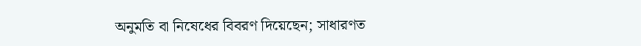অনুমতি বা নিষেধের বিবরণ দিয়েছেন; সাধারণত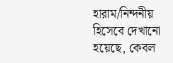হারাম/নিন্দনীয় হিসেবে দেখানো হয়েছে, কেবল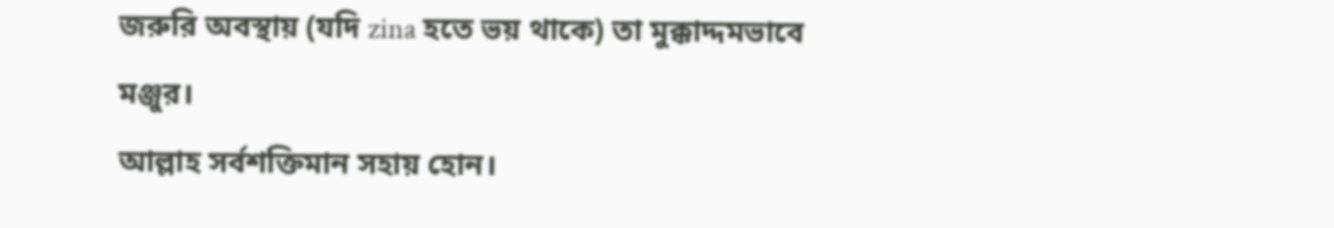জরুরি অবস্থায় (যদি zina হতে ভয় থাকে) তা মুক্কাদ্দমভাবে মঞ্জুর।
আল্লাহ সর্বশক্তিমান সহায় হোন।